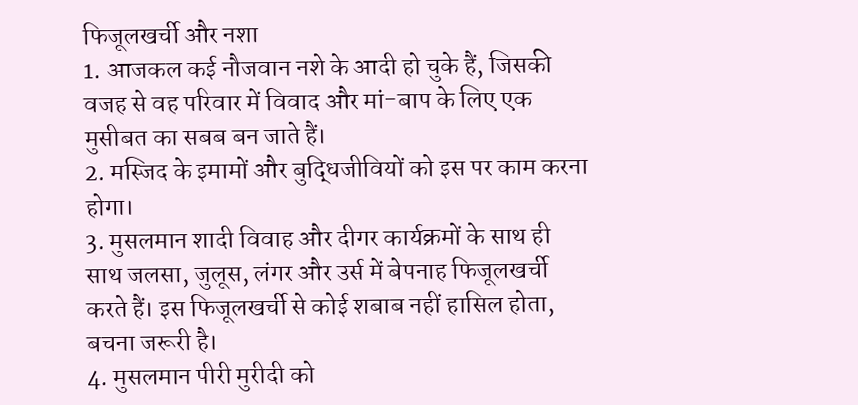फिजूलखर्ची और नशा
1. आजकल कई नौजवान नशे के आदी हो चुके हैं, जिसकी वजह से वह परिवार में विवाद और मां-बाप के लिए एक मुसीबत का सबब बन जाते हैं।
2. मस्जिद के इमामों और बुद्धिजीवियों को इस पर काम करना होगा।
3. मुसलमान शादी विवाह और दीगर कार्यक्रमों के साथ ही साथ जलसा, जुलूस, लंगर और उर्स में बेपनाह फिजूलखर्ची करते हैं। इस फिजूलखर्ची से कोई शबाब नहीं हासिल होता, बचना जरूरी है।
4. मुसलमान पीरी मुरीदी को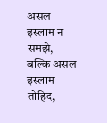असल इस्लाम न समझे, बल्कि असल इस्लाम तोहिद,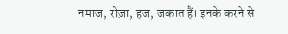नमाज, रोज़ा, हज, जकात हैं। इनके करने से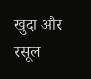खुदा और रसूल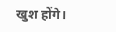खुश होंगे।